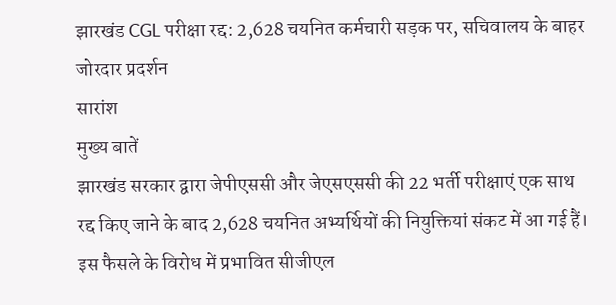झारखंड CGL परीक्षा रद्द: 2,628 चयनित कर्मचारी सड़क पर, सचिवालय के बाहर जोरदार प्रदर्शन
सारांश
मुख्य बातें
झारखंड सरकार द्वारा जेपीएससी और जेएसएससी की 22 भर्ती परीक्षाएं एक साथ रद्द किए जाने के बाद 2,628 चयनित अभ्यर्थियों की नियुक्तियां संकट में आ गई हैं। इस फैसले के विरोध में प्रभावित सीजीएल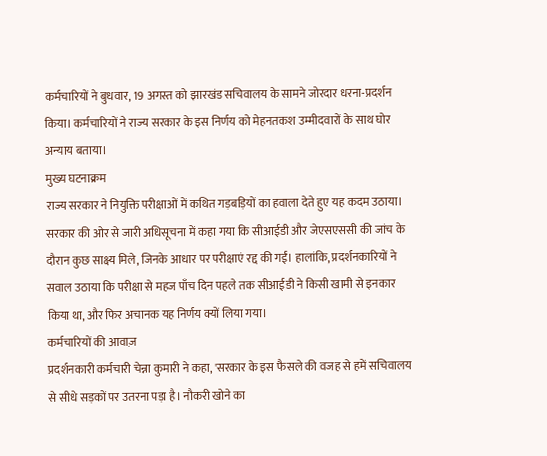कर्मचारियों ने बुधवार, 19 अगस्त को झारखंड सचिवालय के सामने जोरदार धरना-प्रदर्शन किया। कर्मचारियों ने राज्य सरकार के इस निर्णय को मेहनतकश उम्मीदवारों के साथ घोर अन्याय बताया।
मुख्य घटनाक्रम
राज्य सरकार ने नियुक्ति परीक्षाओं में कथित गड़बड़ियों का हवाला देते हुए यह कदम उठाया। सरकार की ओर से जारी अधिसूचना में कहा गया कि सीआईडी और जेएसएससी की जांच के दौरान कुछ साक्ष्य मिले, जिनके आधार पर परीक्षाएं रद्द की गईं। हालांकि, प्रदर्शनकारियों ने सवाल उठाया कि परीक्षा से महज पाँच दिन पहले तक सीआईडी ने किसी खामी से इनकार किया था, और फिर अचानक यह निर्णय क्यों लिया गया।
कर्मचारियों की आवाज़
प्रदर्शनकारी कर्मचारी चेन्ना कुमारी ने कहा, 'सरकार के इस फैसले की वजह से हमें सचिवालय से सीधे सड़कों पर उतरना पड़ा है। नौकरी खोने का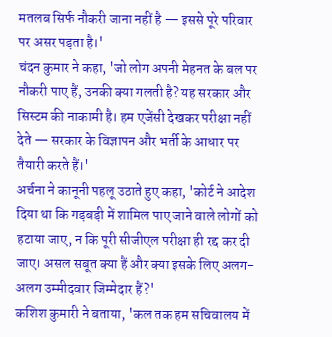मतलब सिर्फ नौकरी जाना नहीं है — इससे पूरे परिवार पर असर पड़ता है।'
चंदन कुमार ने कहा, 'जो लोग अपनी मेहनत के बल पर नौकरी पाए हैं, उनकी क्या गलती है? यह सरकार और सिस्टम की नाकामी है। हम एजेंसी देखकर परीक्षा नहीं देते — सरकार के विज्ञापन और भर्ती के आधार पर तैयारी करते हैं।'
अर्चना ने कानूनी पहलू उठाते हुए कहा, 'कोर्ट ने आदेश दिया था कि गड़बड़ी में शामिल पाए जाने वाले लोगों को हटाया जाए, न कि पूरी सीजीएल परीक्षा ही रद्द कर दी जाए। असल सबूत क्या हैं और क्या इसके लिए अलग-अलग उम्मीदवार जिम्मेदार हैं?'
कशिश कुमारी ने बताया, 'कल तक हम सचिवालय में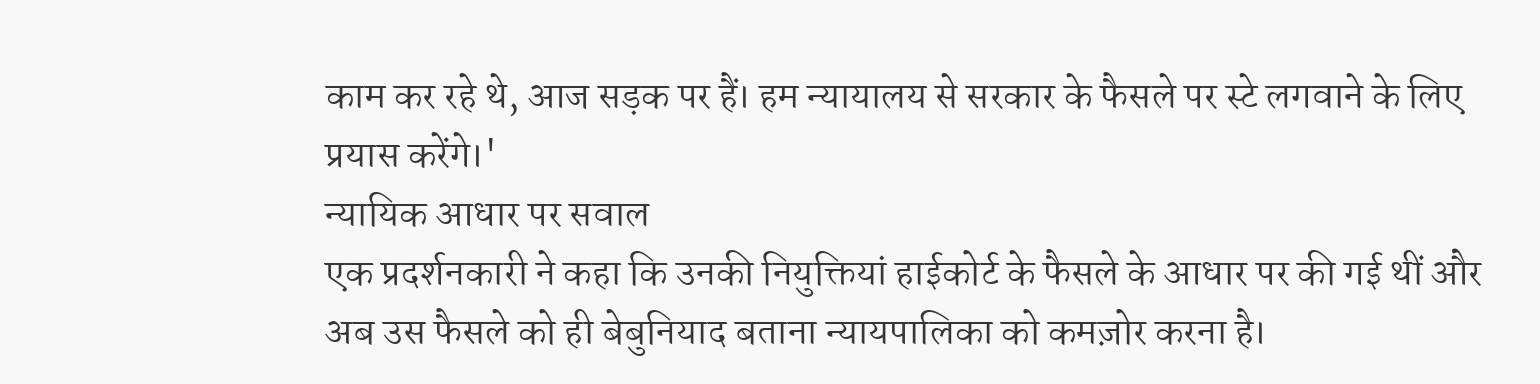काम कर रहे थे, आज सड़क पर हैं। हम न्यायालय से सरकार के फैसले पर स्टे लगवाने के लिए प्रयास करेंगे।'
न्यायिक आधार पर सवाल
एक प्रदर्शनकारी ने कहा कि उनकी नियुक्तियां हाईकोर्ट के फैसले के आधार पर की गई थीं और अब उस फैसले को ही बेबुनियाद बताना न्यायपालिका को कमज़ोर करना है।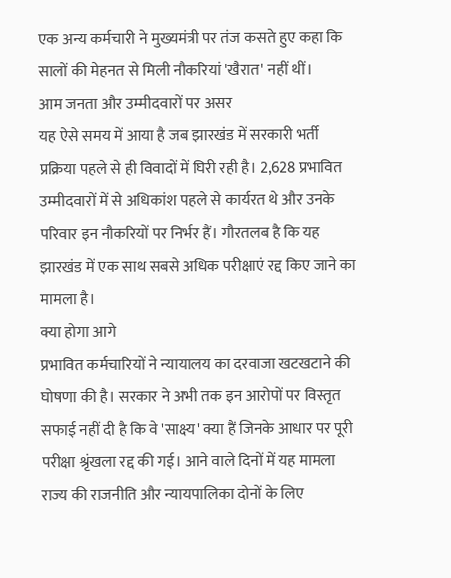एक अन्य कर्मचारी ने मुख्यमंत्री पर तंज कसते हुए कहा कि सालों की मेहनत से मिली नौकरियां 'खैरात' नहीं थीं।
आम जनता और उम्मीदवारों पर असर
यह ऐसे समय में आया है जब झारखंड में सरकारी भर्ती प्रक्रिया पहले से ही विवादों में घिरी रही है। 2,628 प्रभावित उम्मीदवारों में से अधिकांश पहले से कार्यरत थे और उनके परिवार इन नौकरियों पर निर्भर हैं। गौरतलब है कि यह झारखंड में एक साथ सबसे अधिक परीक्षाएं रद्द किए जाने का मामला है।
क्या होगा आगे
प्रभावित कर्मचारियों ने न्यायालय का दरवाजा खटखटाने की घोषणा की है। सरकार ने अभी तक इन आरोपों पर विस्तृत सफाई नहीं दी है कि वे 'साक्ष्य' क्या हैं जिनके आधार पर पूरी परीक्षा श्रृंखला रद्द की गई। आने वाले दिनों में यह मामला राज्य की राजनीति और न्यायपालिका दोनों के लिए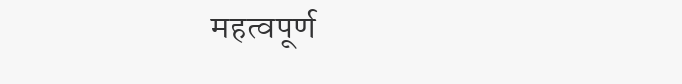महत्वपूर्ण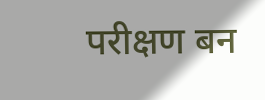परीक्षण बन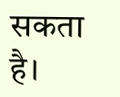सकता है।